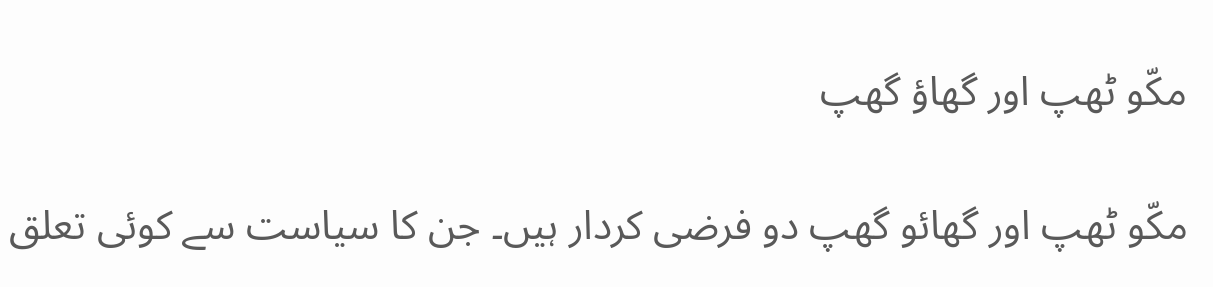مکّو ٹھپ اور گھاؤ گھپ

مکّو ٹھپ اور گھائو گھپ دو فرضی کردار ہیں۔ جن کا سیاست سے کوئی تعلق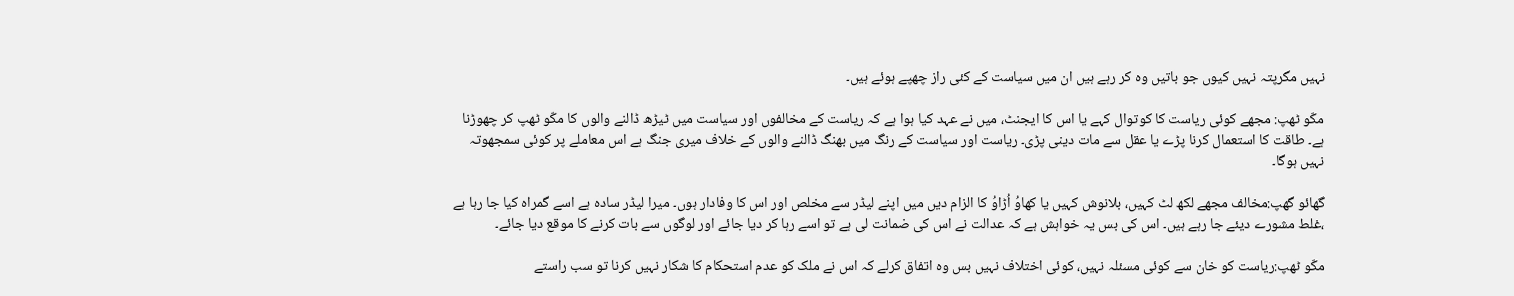نہیں مگرپتہ نہیں کیوں جو باتیں وہ کر رہے ہیں ان میں سیاست کے کئی راز چھپے ہوئے ہیں۔

مکّو ٹھپ: مجھے کوئی ریاست کا کوتوال کہے یا اس کا ایجنٹ، میں نے عہد کیا ہوا ہے کہ ریاست کے مخالفوں اور سیاست میں ٹیڑھ ڈالنے والوں کا مکّو ٹھپ کر چھوڑنا ہے۔ طاقت کا استعمال کرنا پڑے یا عقل سے مات دینی پڑی۔ ریاست اور سیاست کے رنگ میں بھنگ ڈالنے والوں کے خلاف میری جنگ ہے اس معاملے پر کوئی سمجھوتہ نہیں ہوگا۔

گھائو گھپ:مخالف مجھے لکھ لٹ کہیں، بلانوش کہیں یا کھاوُ اُڑاوُ کا الزام دیں میں اپنے لیڈر سے مخلص اور اس کا وفادار ہوں۔ میرا لیڈر سادہ ہے اسے گمراہ کیا جا رہا ہے ،غلط مشورے دیئے جا رہے ہیں۔ اس کی بس یہ خواہش ہے کہ عدالت نے اس کی ضمانت لی ہے تو اسے رہا کر دیا جائے اور لوگوں سے بات کرنے کا موقع دیا جائے۔

مکّو ٹھپ:ریاست کو خان سے کوئی مسئلہ نہیں، کوئی اختلاف نہیں بس وہ اتفاق کرلے کہ اس نے ملک کو عدم استحکام کا شکار نہیں کرنا تو سب راستے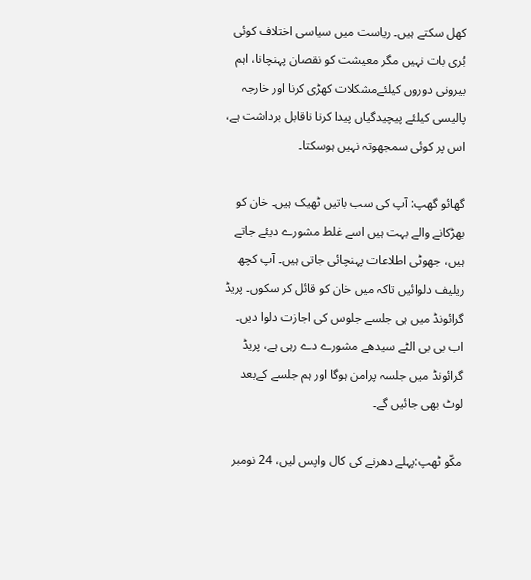کھل سکتے ہیں۔ ریاست میں سیاسی اختلاف کوئی بُری بات نہیں مگر معیشت کو نقصان پہنچانا، اہم بیرونی دوروں کیلئےمشکلات کھڑی کرنا اور خارجہ پالیسی کیلئے پیچیدگیاں پیدا کرنا ناقابل برداشت ہے، اس پر کوئی سمجھوتہ نہیں ہوسکتا۔

گھائو گھپ: آپ کی سب باتیں ٹھیک ہیں۔ خان کو بھڑکانے والے بہت ہیں اسے غلط مشورے دیئے جاتے ہیں، جھوٹی اطلاعات پہنچائی جاتی ہیں۔ آپ کچھ ریلیف دلوائیں تاکہ میں خان کو قائل کر سکوں۔ پریڈ گرائونڈ میں ہی جلسے جلوس کی اجازت دلوا دیں۔ اب بی بی الٹے سیدھے مشورے دے رہی ہے، پریڈ گرائونڈ میں جلسہ پرامن ہوگا اور ہم جلسے کےبعد لوٹ بھی جائیں گے۔

مکّو ٹھپ:پہلے دھرنے کی کال واپس لیں، 24 نومبر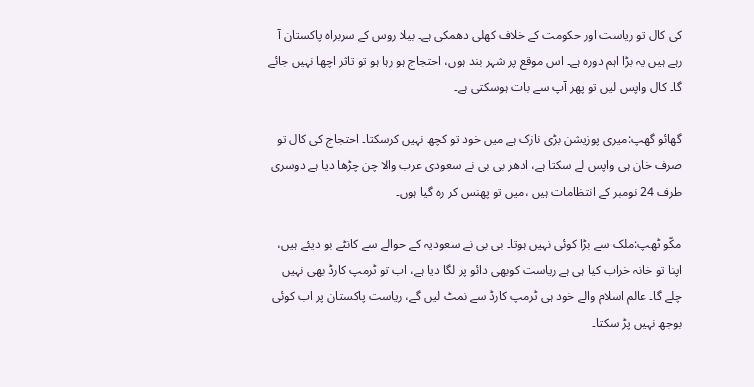کی کال تو ریاست اور حکومت کے خلاف کھلی دھمکی ہے۔ بیلا روس کے سربراہ پاکستان آ رہے ہیں یہ بڑا اہم دورہ ہے۔ اس موقع پر شہر بند ہوں، احتجاج ہو رہا ہو تو تاثر اچھا نہیں جائے گا۔ کال واپس لیں تو پھر آپ سے بات ہوسکتی ہے۔

گھائو گھپ:میری پوزیشن بڑی نازک ہے میں خود تو کچھ نہیں کرسکتا۔ احتجاج کی کال تو صرف خان ہی واپس لے سکتا ہے، ادھر بی بی نے سعودی عرب والا چن چڑھا دیا ہے دوسری طرف 24 نومبر کے انتظامات ہیں ،میں تو پھنس کر رہ گیا ہوں۔

مکّو ٹھپ:ملک سے بڑا کوئی نہیں ہوتا۔ بی بی نے سعودیہ کے حوالے سے کانٹے بو دیئے ہیں، اپنا تو خانہ خراب کیا ہی ہے ریاست کوبھی دائو پر لگا دیا ہے، اب تو ٹرمپ کارڈ بھی نہیں چلے گا۔ عالم اسلام والے خود ہی ٹرمپ کارڈ سے نمٹ لیں گے، ریاست پاکستان پر اب کوئی بوجھ نہیں پڑ سکتا۔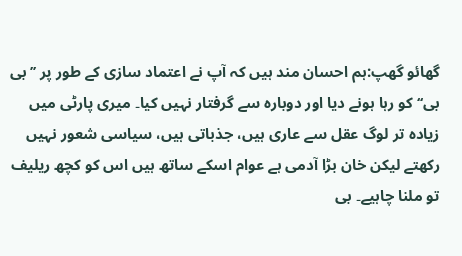گھائو گھپ:ہم احسان مند ہیں کہ آپ نے اعتماد سازی کے طور پر ’’بی بی‘‘ کو رہا ہونے دیا اور دوبارہ سے گرفتار نہیں کیا۔ میری پارٹی میں زیادہ تر لوگ عقل سے عاری ہیں، جذباتی ہیں، سیاسی شعور نہیں رکھتے لیکن خان بڑا آدمی ہے عوام اسکے ساتھ ہیں اس کو کچھ ریلیف تو ملنا چاہیے۔ بی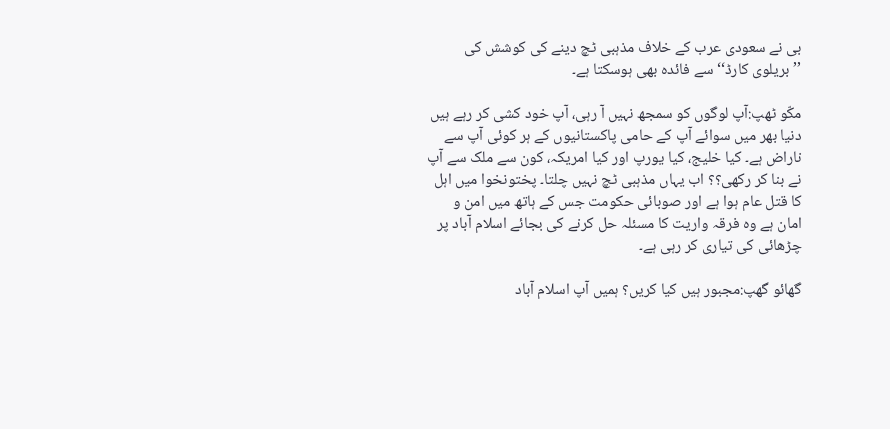بی نے سعودی عرب کے خلاف مذہبی ٹچ دینے کی کوشش کی ’’بریلوی کارڈ‘‘ سے فائدہ بھی ہوسکتا ہے۔

مکّو ٹھپ:آپ لوگوں کو سمجھ نہیں آ رہی، آپ خود کشی کر رہے ہیں دنیا بھر میں سوائے آپ کے حامی پاکستانیوں کے ہر کوئی آپ سے ناراض ہے۔ کیا خلیج، کیا یورپ اور کیا امریکہ، کون سے ملک سے آپ نے بنا کر رکھی؟؟ اب یہاں مذہبی ٹچ نہیں چلتا۔ پختونخوا میں اہل کا قتل عام ہوا ہے اور صوبائی حکومت جس کے ہاتھ میں امن و امان ہے وہ فرقہ واریت کا مسئلہ حل کرنے کی بجائے اسلام آباد پر چڑھائی کی تیاری کر رہی ہے۔

گھائو گھپ:مجبور ہیں کیا کریں؟ ہمیں آپ اسلام آباد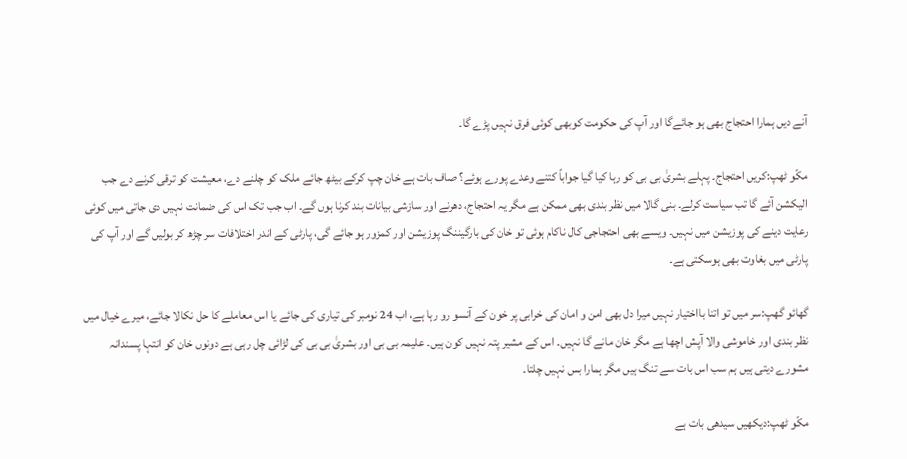آنے دیں ہمارا احتجاج بھی ہو جائےگا اور آپ کی حکومت کوبھی کوئی فرق نہیں پڑے گا۔

مکّو ٹھپ:کریں احتجاج۔ پہلے بشریٰ بی بی کو رہا کیا گیا جواباً کتنے وعدے پورے ہوئے؟ صاف بات ہے خان چپ کرکے بیٹھ جائے ملک کو چلنے دے، معیشت کو ترقی کرنے دے جب الیکشن آئے گا تب سیاست کرلے۔ بنی گالا میں نظر بندی بھی ممکن ہے مگر یہ احتجاج، دھرنے اور سازشی بیانات بند کرنا ہوں گے۔ اب جب تک اس کی ضمانت نہیں دی جاتی میں کوئی رعایت دینے کی پوزیشن میں نہیں۔ ویسے بھی احتجاجی کال ناکام ہوئی تو خان کی بارگیننگ پوزیشن اور کمزور ہو جائے گی، پارٹی کے اندر اختلافات سر چڑھ کر بولیں گے اور آپ کی پارٹی میں بغاوت بھی ہوسکتی ہے۔

گھائو گھپ:سر میں تو اتنا بااختیار نہیں میرا دل بھی امن و امان کی خرابی پر خون کے آنسو رو رہا ہے، اب 24 نومبر کی تیاری کی جائے یا اس معاملے کا حل نکالا جائے، میرے خیال میں نظر بندی اور خاموشی والا آپش اچھا ہے مگر خان مانے گا نہیں۔ اس کے مشیر پتہ نہیں کون ہیں۔ علیمہ بی بی اور بشریٰ بی بی کی لڑائی چل رہی ہے دونوں خان کو انتہا پسندانہ مشورے دیتی ہیں ہم سب اس بات سے تنگ ہیں مگر ہمارا بس نہیں چلتا۔

مکّو ٹھپ:دیکھیں سیدھی بات ہے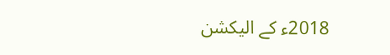2018ء کے الیکشن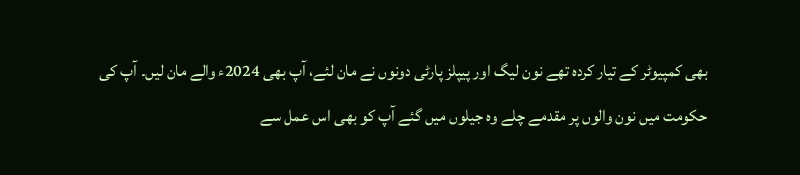بھی کمپیوٹر کے تیار کردہ تھے نون لیگ اور پیپلز پارٹی دونوں نے مان لئے، آپ بھی 2024ء والے مان لیں۔ آپ کی حکومت میں نون والوں پر مقدمے چلے وہ جیلوں میں گئے آپ کو بھی اس عمل سے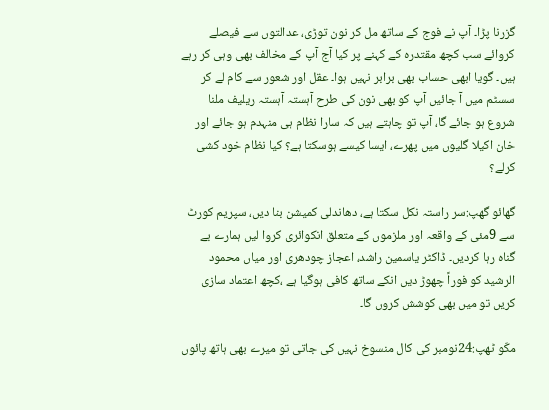گزرنا پڑا۔ آپ نے فوج کے ساتھ مل کر نون توڑی، عدالتوں سے فیصلے کروائے سب کچھ مقتدرہ کے کہنے پر کیا آج آپ کے مخالف بھی وہی کر رہے ہیں۔ گویا ابھی حساب بھی برابر نہیں ہوا۔ عقل اور شعور سے کام لے کر سسٹم میں آ جائیں آپ کو بھی نون کی طرح آہستہ آہستہ ریلیف ملنا شروع ہو جائے گا، آپ تو چاہتے ہیں کہ سارا نظام ہی منہدم ہو جائے اور خان اکیلا گلیوں میں پھرے، ایسا کیسے ہوسکتا ہے؟ کیا نظام خود کشی کرلے؟

گھائو گھپ:سر راستہ نکل سکتا ہے، دھاندلی کمیشن بنا دیں، سپریم کورٹ سے 9مئی کے واقعہ اور ملزموں کے متعلق انکوائری کروا لیں ہمارے بے گناہ رہا کردیں۔ ڈاکٹر یاسمین راشد، اعجاز چودھری اور میاں محمود الرشید کو فوراً چھوڑ دیں انکے ساتھ کافی ہوگیا ہے ،کچھ اعتماد سازی کریں تو میں بھی کوشش کروں گا۔

مکّو ٹھپ:24نومبر کی کال منسوخ نہیں کی جاتی تو میرے بھی ہاتھ پائوں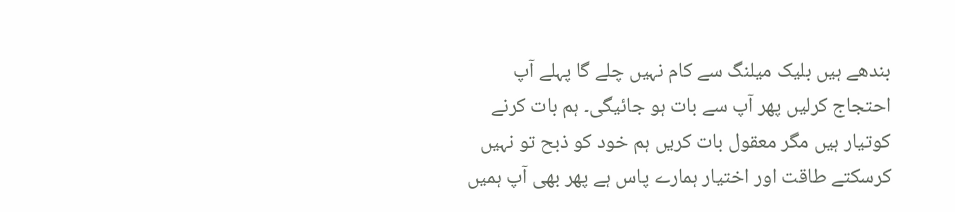بندھے ہیں بلیک میلنگ سے کام نہیں چلے گا پہلے آپ احتجاج کرلیں پھر آپ سے بات ہو جائیگی۔ ہم بات کرنے کوتیار ہیں مگر معقول بات کریں ہم خود کو ذبح تو نہیں کرسکتے طاقت اور اختیار ہمارے پاس ہے پھر بھی آپ ہمیں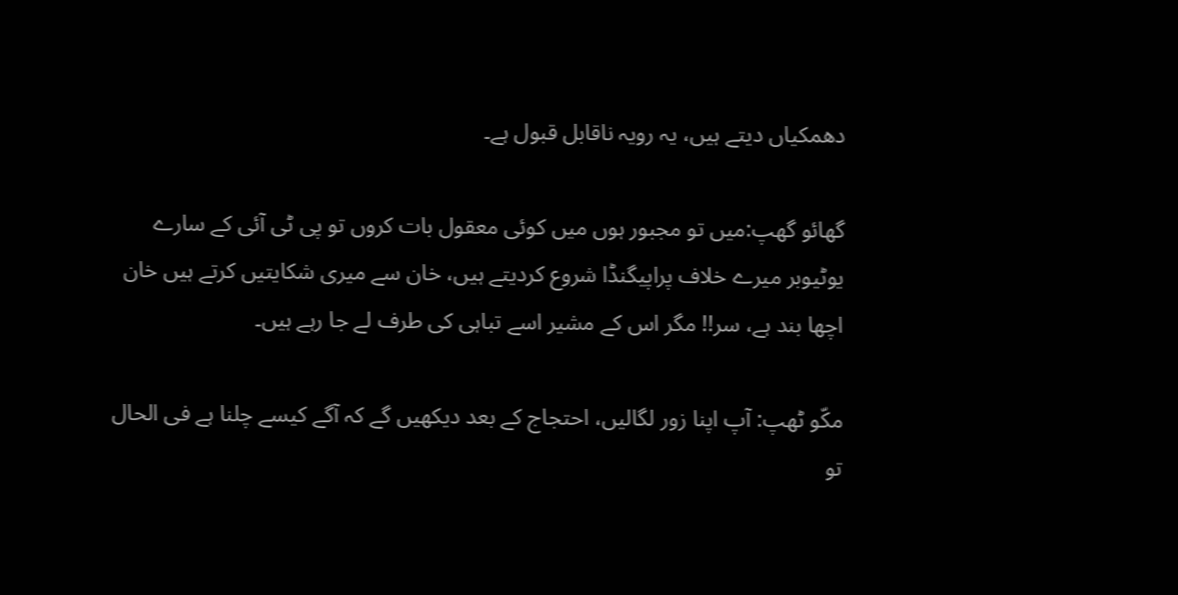دھمکیاں دیتے ہیں، یہ رویہ ناقابل قبول ہے۔

گھائو گھپ:میں تو مجبور ہوں میں کوئی معقول بات کروں تو پی ٹی آئی کے سارے یوٹیوبر میرے خلاف پراپیگنڈا شروع کردیتے ہیں، خان سے میری شکایتیں کرتے ہیں خان اچھا بند ہے، سر!! مگر اس کے مشیر اسے تباہی کی طرف لے جا رہے ہیں۔

مکّو ٹھپ: آپ اپنا زور لگالیں، احتجاج کے بعد دیکھیں گے کہ آگے کیسے چلنا ہے فی الحال تو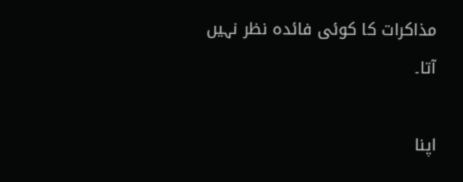مذاکرات کا کوئی فائدہ نظر نہیں آتا۔

اپنا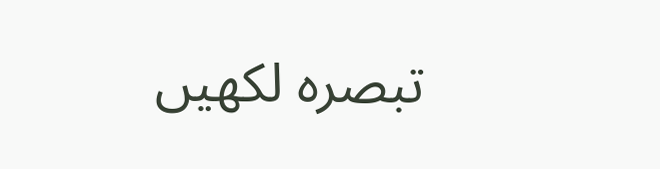تبصرہ لکھیں